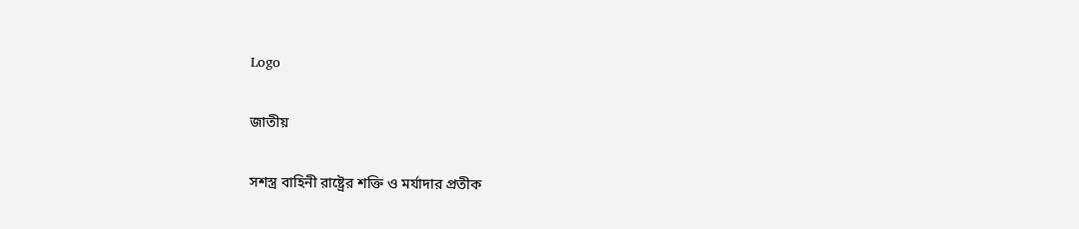Logo

জাতীয়

সশস্ত্র বাহিনী রাষ্ট্রের শক্তি ও মর্যাদার প্রতীক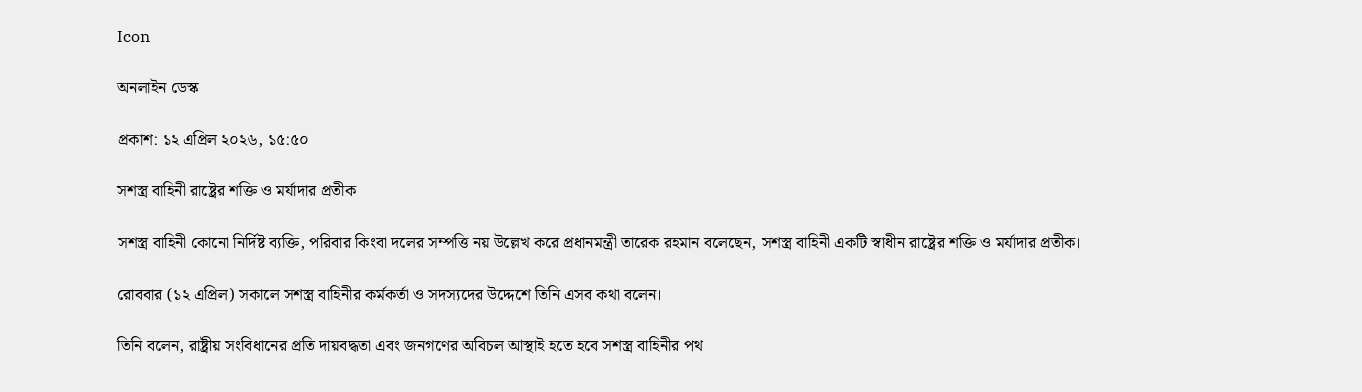Icon

অনলাইন ডেস্ক

প্রকাশ: ১২ এপ্রিল ২০২৬, ১৫:৫০

সশস্ত্র বাহিনী রাষ্ট্রের শক্তি ও মর্যাদার প্রতীক

সশস্ত্র বাহিনী কোনো নির্দিষ্ট ব্যক্তি, পরিবার কিংবা দলের সম্পত্তি নয় উল্লেখ করে প্রধানমন্ত্রী তারেক রহমান বলেছেন, সশস্ত্র বাহিনী একটি স্বাধীন রাষ্ট্রের শক্তি ও মর্যাদার প্রতীক।

রোববার (১২ এপ্রিল) সকালে সশস্ত্র বাহিনীর কর্মকর্তা ও সদস্যদের উদ্দেশে তিনি এসব কথা বলেন।

তিনি বলেন, রাষ্ট্রীয় সংবিধানের প্রতি দায়বদ্ধতা এবং জনগণের অবিচল আস্থাই হতে হবে সশস্ত্র বাহিনীর পথ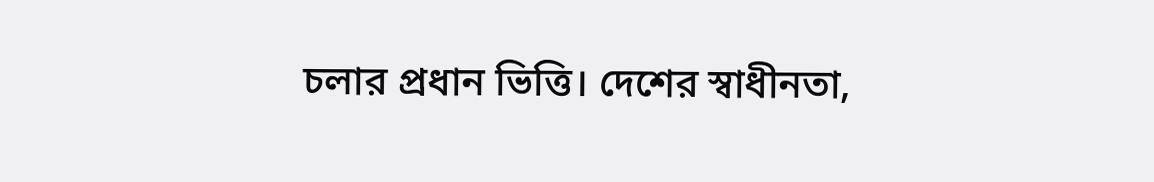চলার প্রধান ভিত্তি। দেশের স্বাধীনতা,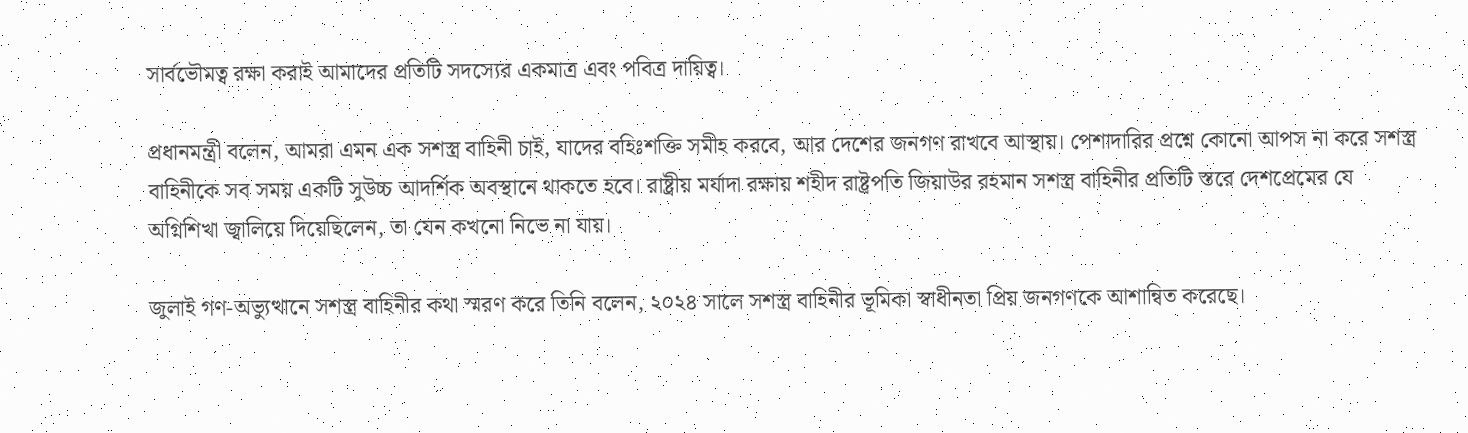সার্বভৌমত্ব রক্ষা করাই আমাদের প্রতিটি সদস্যের একমাত্র এবং পবিত্র দায়িত্ব।

প্রধানমন্ত্রী বলেন, আমরা এমন এক সশস্ত্র বাহিনী চাই, যাদের বহিঃশক্তি সমীহ করবে, আর দেশের জনগণ রাখবে আস্থায়। পেশাদারির প্রশ্নে কোনো আপস না করে সশস্ত্র বাহিনীকে সব সময় একটি সুউচ্চ আদর্শিক অবস্থানে থাকতে হবে। রাষ্ট্রীয় মর্যাদা রক্ষায় শহীদ রাষ্ট্রপতি জিয়াউর রহমান সশস্ত্র বাহিনীর প্রতিটি স্তরে দেশপ্রেমের যে অগ্নিশিখা জ্বালিয়ে দিয়েছিলেন, তা যেন কখনো নিভে না যায়।

জুলাই গণ-অভ্যুত্থানে সশস্ত্র বাহিনীর কথা স্মরণ করে তিনি বলেন, ২০২৪ সালে সশস্ত্র বাহিনীর ভূমিকা স্বাধীনতা প্রিয় জনগণকে আশান্বিত করেছে।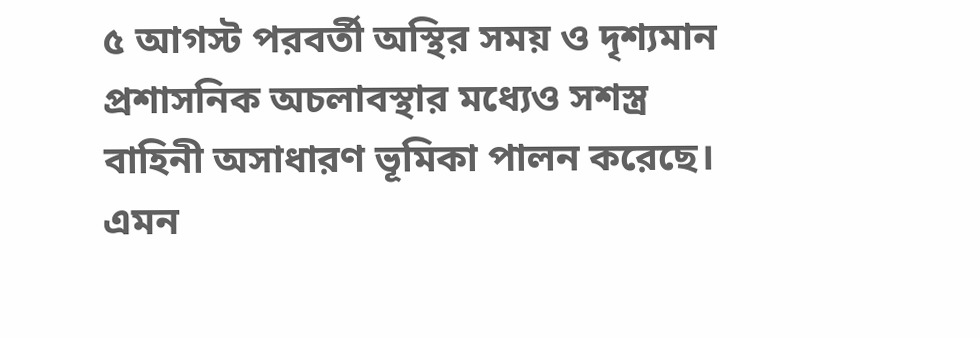৫ আগস্ট পরবর্তী অস্থির সময় ও দৃশ্যমান প্রশাসনিক অচলাবস্থার মধ্যেও সশস্ত্র বাহিনী অসাধারণ ভূমিকা পালন করেছে। এমন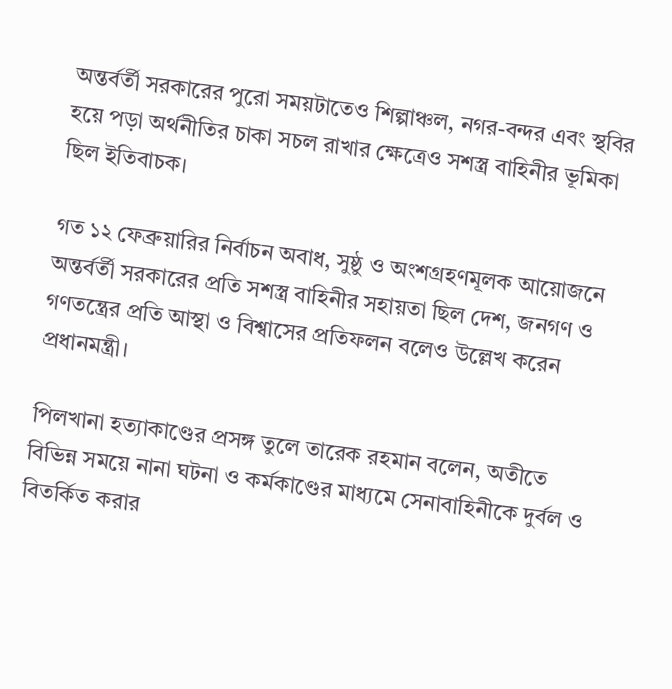অন্তর্বর্তী সরকারের পুরো সময়টাতেও শিল্পাঞ্চল, নগর-বন্দর এবং স্থবির হয়ে পড়া অর্থনীতির চাকা সচল রাখার ক্ষেত্রেও সশস্ত্র বাহিনীর ভূমিকা ছিল ইতিবাচক।

গত ১২ ফেব্রুয়ারির নির্বাচন অবাধ, সুষ্ঠু ও অংশগ্রহণমূলক আয়োজনে অন্তর্বর্তী সরকারের প্রতি সশস্ত্র বাহিনীর সহায়তা ছিল দেশ, জনগণ ও গণতন্ত্রের প্রতি আস্থা ও বিশ্বাসের প্রতিফলন বলেও উল্লেখ করেন প্রধানমন্ত্রী।

পিলখানা হত্যাকাণ্ডের প্রসঙ্গ তুলে তারেক রহমান বলেন, অতীতে বিভিন্ন সময়ে নানা ঘটনা ও কর্মকাণ্ডের মাধ্যমে সেনাবাহিনীকে দুর্বল ও বিতর্কিত করার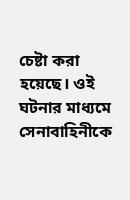চেষ্টা করা হয়েছে। ওই ঘটনার মাধ্যমে সেনাবাহিনীকে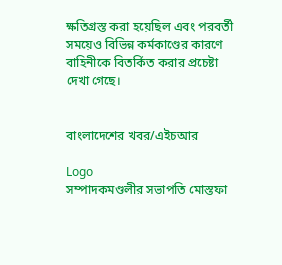ক্ষতিগ্রস্ত করা হয়েছিল এবং পরবর্তী সময়েও বিভিন্ন কর্মকাণ্ডের কারণে বাহিনীকে বিতর্কিত করার প্রচেষ্টা দেখা গেছে।


বাংলাদেশের খবর/এইচআর

Logo
সম্পাদকমণ্ডলীর সভাপতি মোস্তফা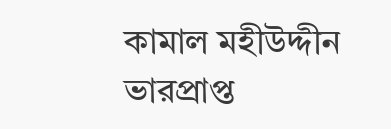কামাল মহীউদ্দীন ভারপ্রাপ্ত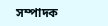সম্পাদক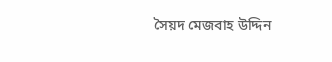সৈয়দ মেজবাহ উদ্দিন